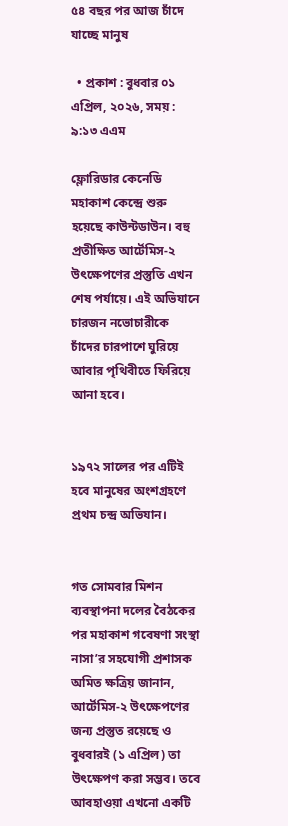৫৪ বছর পর আজ চাঁদে যাচ্ছে মানুষ

  • প্রকাশ : বুধবার ০১ এপ্রিল, ২০২৬, সময় : ৯:১৩ এএম

ফ্লোরিডার কেনেডি মহাকাশ কেন্দ্রে শুরু হয়েছে কাউন্টডাউন। বহু প্রতীক্ষিত আর্টেমিস-২ উৎক্ষেপণের প্রস্তুতি এখন শেষ পর্যায়ে। এই অভিযানে চারজন নভোচারীকে চাঁদের চারপাশে ঘুরিয়ে আবার পৃথিবীতে ফিরিয়ে আনা হবে।


১৯৭২ সালের পর এটিই হবে মানুষের অংশগ্রহণে প্রথম চন্দ্র অভিযান।


গত সোমবার মিশন ব্যবস্থাপনা দলের বৈঠকের পর মহাকাশ গবেষণা সংস্থা নাসা’র সহযোগী প্রশাসক অমিত ক্ষত্রিয় জানান, আর্টেমিস-২ উৎক্ষেপণের জন্য প্রস্তুত রয়েছে ও বুধবারই (১ এপ্রিল) তা উৎক্ষেপণ করা সম্ভব। তবে আবহাওয়া এখনো একটি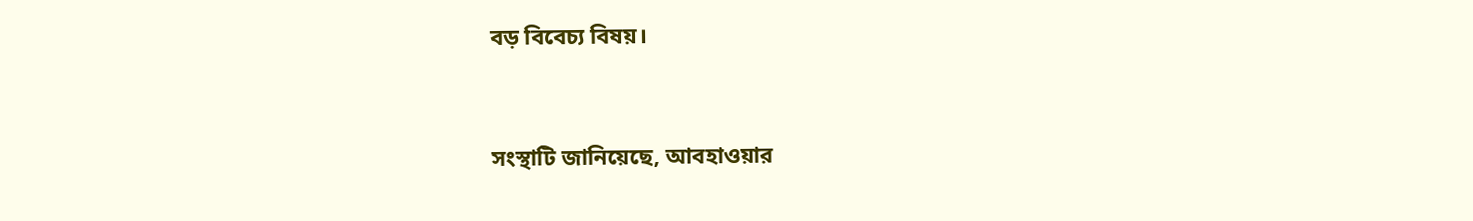বড় বিবেচ্য বিষয়।


সংস্থাটি জানিয়েছে, আবহাওয়ার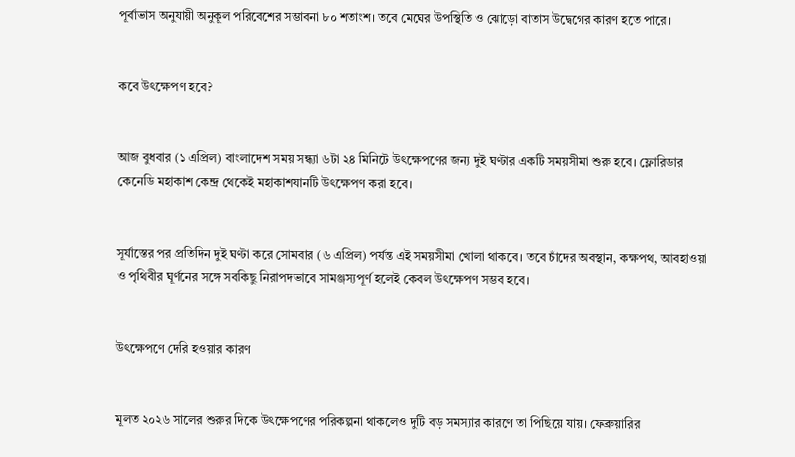পূর্বাভাস অনুযায়ী অনুকূল পরিবেশের সম্ভাবনা ৮০ শতাংশ। তবে মেঘের উপস্থিতি ও ঝোড়ো বাতাস উদ্বেগের কারণ হতে পারে।


কবে উৎক্ষেপণ হবে?


আজ বুধবার (১ এপ্রিল) বাংলাদেশ সময় সন্ধ্যা ৬টা ২৪ মিনিটে উৎক্ষেপণের জন্য দুই ঘণ্টার একটি সময়সীমা শুরু হবে। ফ্লোরিডার কেনেডি মহাকাশ কেন্দ্র থেকেই মহাকাশযানটি উৎক্ষেপণ করা হবে।


সূর্যাস্তের পর প্রতিদিন দুই ঘণ্টা করে সোমবার (৬ এপ্রিল) পর্যন্ত এই সময়সীমা খোলা থাকবে। তবে চাঁদের অবস্থান, কক্ষপথ, আবহাওয়া ও পৃথিবীর ঘূর্ণনের সঙ্গে সবকিছু নিরাপদভাবে সামঞ্জস্যপূর্ণ হলেই কেবল উৎক্ষেপণ সম্ভব হবে।


উৎক্ষেপণে দেরি হওয়ার কারণ


মূলত ২০২৬ সালের শুরুর দিকে উৎক্ষেপণের পরিকল্পনা থাকলেও দুটি বড় সমস্যার কারণে তা পিছিয়ে যায়। ফেব্রুয়ারির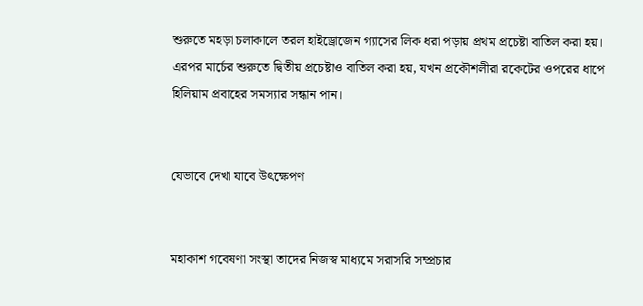শুরুতে মহড়া চলাকালে তরল হাইড্রোজেন গ্যাসের লিক ধরা পড়ায় প্রথম প্রচেষ্টা বাতিল করা হয়। এরপর মার্চের শুরুতে দ্বিতীয় প্রচেষ্টাও বাতিল করা হয়, যখন প্রকৌশলীরা রকেটের ওপরের ধাপে হিলিয়াম প্রবাহের সমস্যার সন্ধান পান।


যেভাবে দেখা যাবে উৎক্ষেপণ


মহাকাশ গবেষণা সংস্থা তাদের নিজস্ব মাধ্যমে সরাসরি সম্প্রচার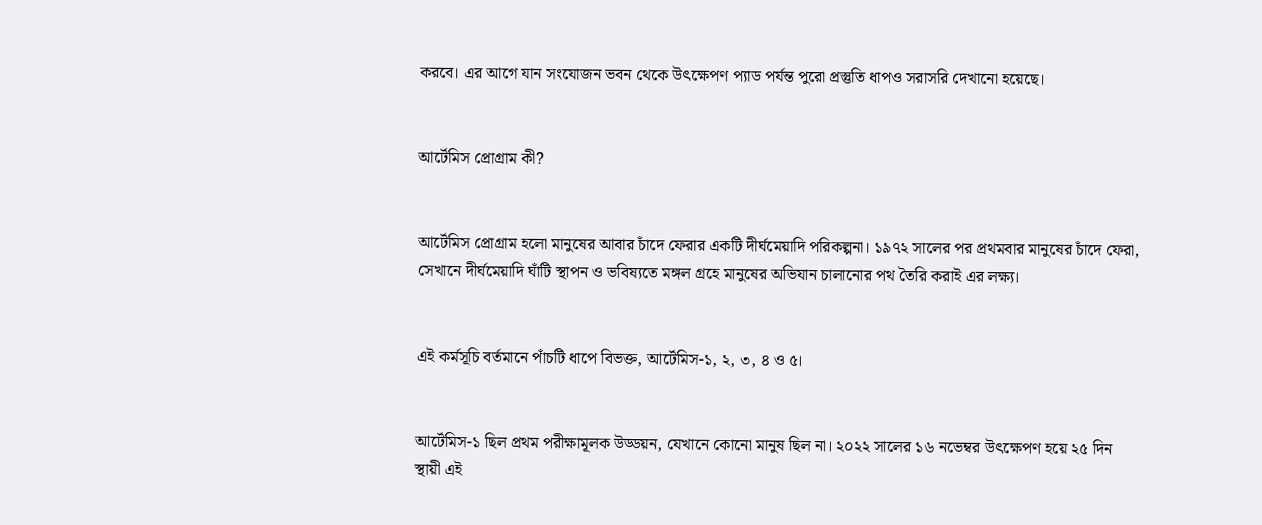করবে। এর আগে যান সংযোজন ভবন থেকে উৎক্ষেপণ প্যাড পর্যন্ত পুরো প্রস্তুতি ধাপও সরাসরি দেখানো হয়েছে।


আর্টেমিস প্রোগ্রাম কী?


আর্টেমিস প্রোগ্রাম হলো মানুষের আবার চাঁদে ফেরার একটি দীর্ঘমেয়াদি পরিকল্পনা। ১৯৭২ সালের পর প্রথমবার মানুষের চাঁদে ফেরা, সেখানে দীর্ঘমেয়াদি ঘাঁটি স্থাপন ও ভবিষ্যতে মঙ্গল গ্রহে মানুষের অভিযান চালানোর পথ তৈরি করাই এর লক্ষ্য।


এই কর্মসূচি বর্তমানে পাঁচটি ধাপে বিভক্ত, আর্টেমিস-১, ২, ৩, ৪ ও ৫।


আর্টেমিস-১ ছিল প্রথম পরীক্ষামূলক উড্ডয়ন, যেখানে কোনো মানুষ ছিল না। ২০২২ সালের ১৬ নভেম্বর উৎক্ষেপণ হয়ে ২৫ দিন স্থায়ী এই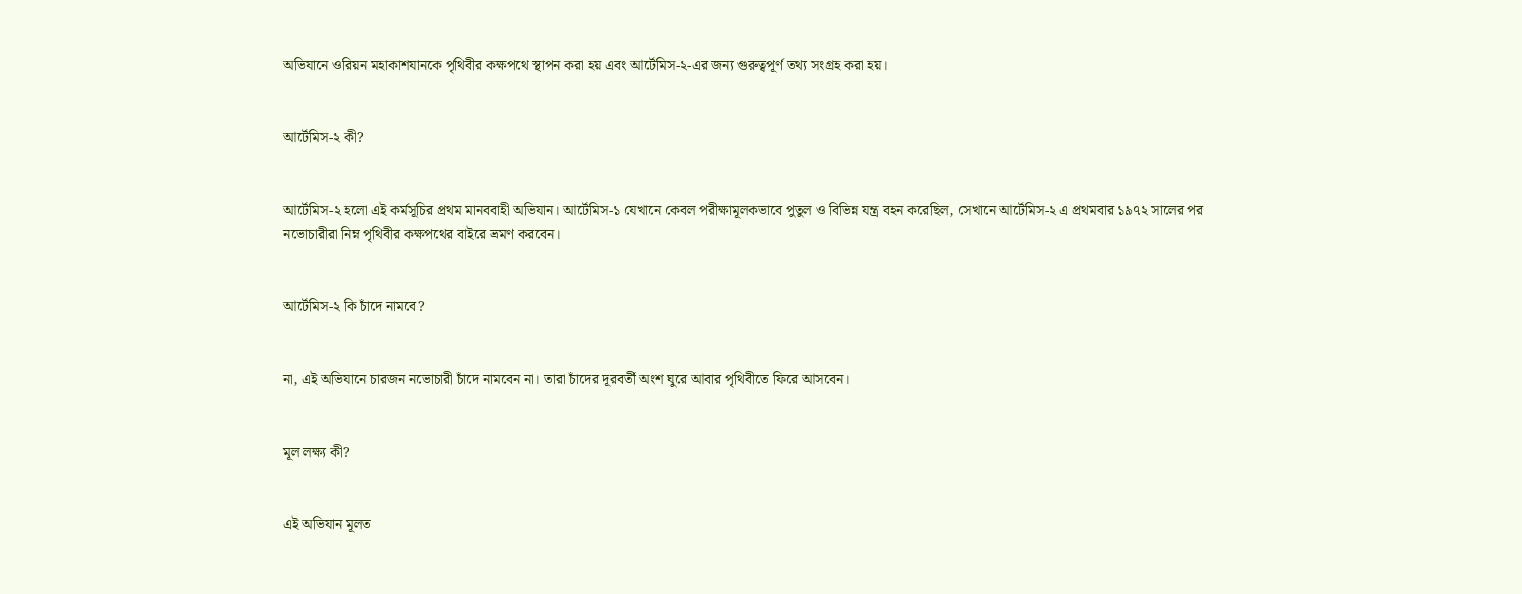অভিযানে ওরিয়ন মহাকাশযানকে পৃথিবীর কক্ষপথে স্থাপন করা হয় এবং আর্টেমিস-২-এর জন্য গুরুত্বপূর্ণ তথ্য সংগ্রহ করা হয়।


আর্টেমিস-২ কী?


আর্টেমিস-২ হলো এই কর্মসূচির প্রথম মানববাহী অভিযান। আর্টেমিস-১ যেখানে কেবল পরীক্ষামূলকভাবে পুতুল ও বিভিন্ন যন্ত্র বহন করেছিল, সেখানে আর্টেমিস-২ এ প্রথমবার ১৯৭২ সালের পর নভোচারীরা নিম্ন পৃথিবীর কক্ষপথের বাইরে ভ্রমণ করবেন।


আর্টেমিস-২ কি চাঁদে নামবে?


না, এই অভিযানে চারজন নভোচারী চাঁদে নামবেন না। তারা চাঁদের দূরবর্তী অংশ ঘুরে আবার পৃথিবীতে ফিরে আসবেন।


মূল লক্ষ্য কী?


এই অভিযান মূলত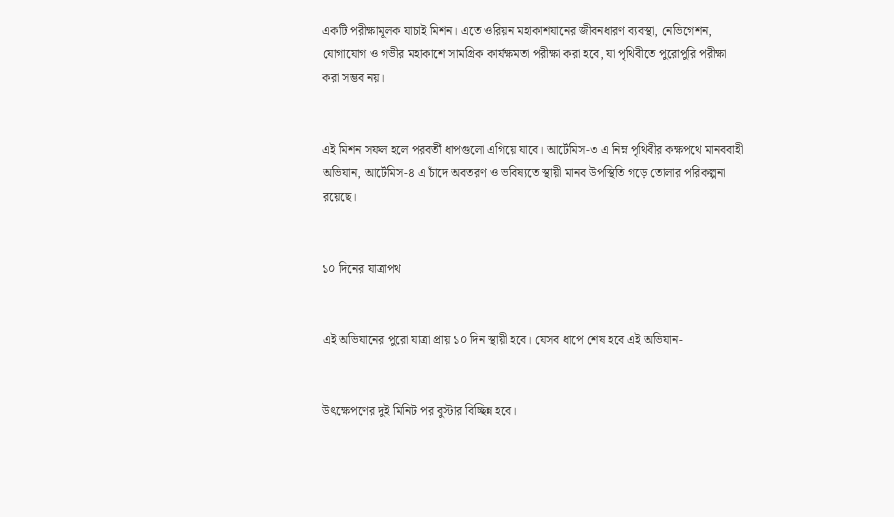একটি পরীক্ষামূলক যাচাই মিশন। এতে ওরিয়ন মহাকাশযানের জীবনধারণ ব্যবস্থা, নেভিগেশন, যোগাযোগ ও গভীর মহাকাশে সামগ্রিক কার্যক্ষমতা পরীক্ষা করা হবে, যা পৃথিবীতে পুরোপুরি পরীক্ষা করা সম্ভব নয়।


এই মিশন সফল হলে পরবর্তী ধাপগুলো এগিয়ে যাবে। আর্টেমিস-৩ এ নিম্ন পৃথিবীর কক্ষপথে মানববাহী অভিযান, আর্টেমিস-৪ এ চাঁদে অবতরণ ও ভবিষ্যতে স্থায়ী মানব উপস্থিতি গড়ে তোলার পরিকল্পনা রয়েছে।


১০ দিনের যাত্রাপথ


এই অভিযানের পুরো যাত্রা প্রায় ১০ দিন স্থায়ী হবে। যেসব ধাপে শেষ হবে এই অভিযান-


উৎক্ষেপণের দুই মিনিট পর বুস্টার বিচ্ছিন্ন হবে।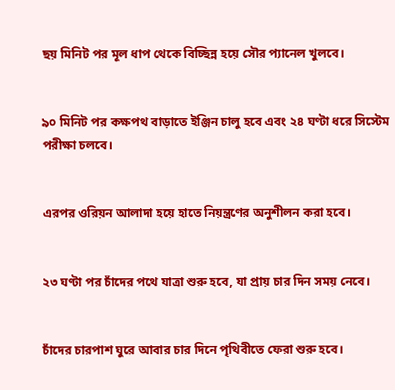ছয় মিনিট পর মূল ধাপ থেকে বিচ্ছিন্ন হয়ে সৌর প্যানেল খুলবে।


৯০ মিনিট পর কক্ষপথ বাড়াতে ইঞ্জিন চালু হবে এবং ২৪ ঘণ্টা ধরে সিস্টেম পরীক্ষা চলবে।


এরপর ওরিয়ন আলাদা হয়ে হাতে নিয়ন্ত্রণের অনুশীলন করা হবে।


২৩ ঘণ্টা পর চাঁদের পথে যাত্রা শুরু হবে, যা প্রায় চার দিন সময় নেবে।


চাঁদের চারপাশ ঘুরে আবার চার দিনে পৃথিবীতে ফেরা শুরু হবে।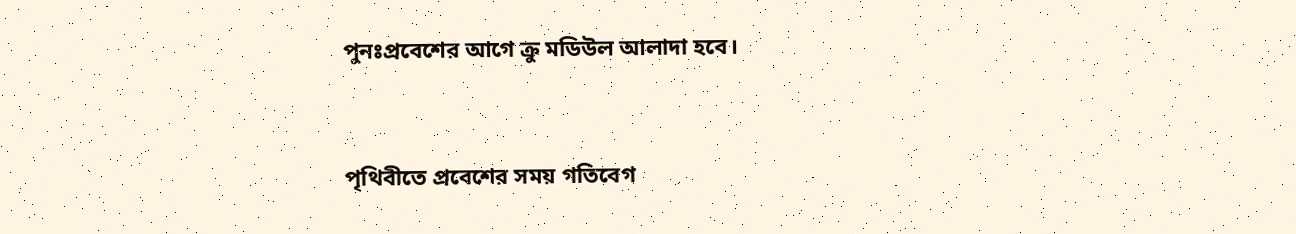পুনঃপ্রবেশের আগে ক্রু মডিউল আলাদা হবে।


পৃথিবীতে প্রবেশের সময় গতিবেগ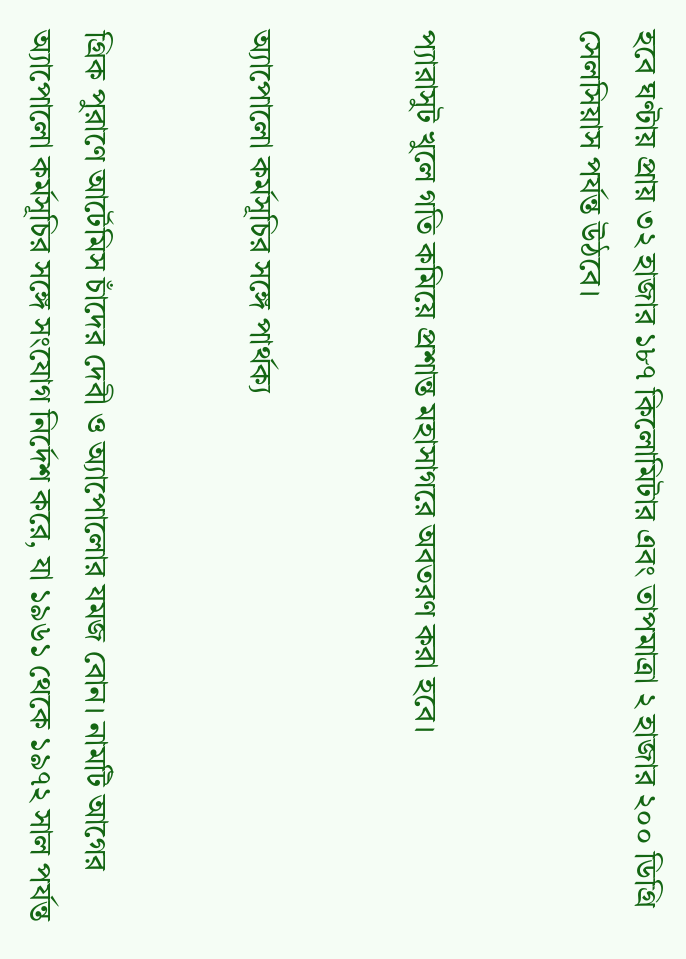হবে ঘণ্টায় প্রায় ৩২ হাজার ১৮৭ কিলোমিটার এবং তাপমাত্রা ২ হাজার ২০০ ডিগ্রি সেলসিয়াস পর্যন্ত উঠবে।


প্যারাসুট খুলে গতি কমিয়ে প্রশান্ত মহাসাগরে অবতরণ করা হবে।


অ্যাপোলো কর্মসূচির সঙ্গে পার্থক্য


গ্রিক পুরাণে আর্টেমিস চাঁদের দেবী ও অ্যাপোলোর যমজ বোন। নামটি আগের অ্যাপোলো কর্মসূচির সঙ্গে সংযোগ নির্দেশ করে, যা ১৯৬১ থেকে ১৯৭২ সাল পর্যন্ত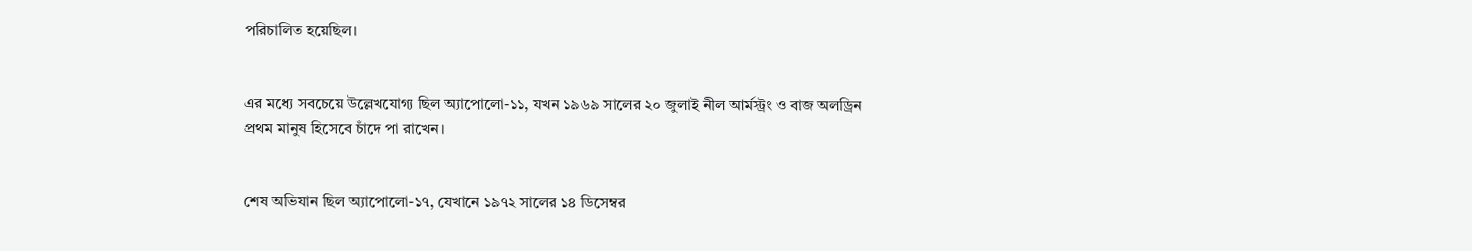পরিচালিত হয়েছিল।


এর মধ্যে সবচেয়ে উল্লেখযোগ্য ছিল অ্যাপোলো-১১, যখন ১৯৬৯ সালের ২০ জুলাই নীল আর্মস্ট্রং ও বাজ অলড্রিন প্রথম মানুষ হিসেবে চাঁদে পা রাখেন।


শেষ অভিযান ছিল অ্যাপোলো-১৭, যেখানে ১৯৭২ সালের ১৪ ডিসেম্বর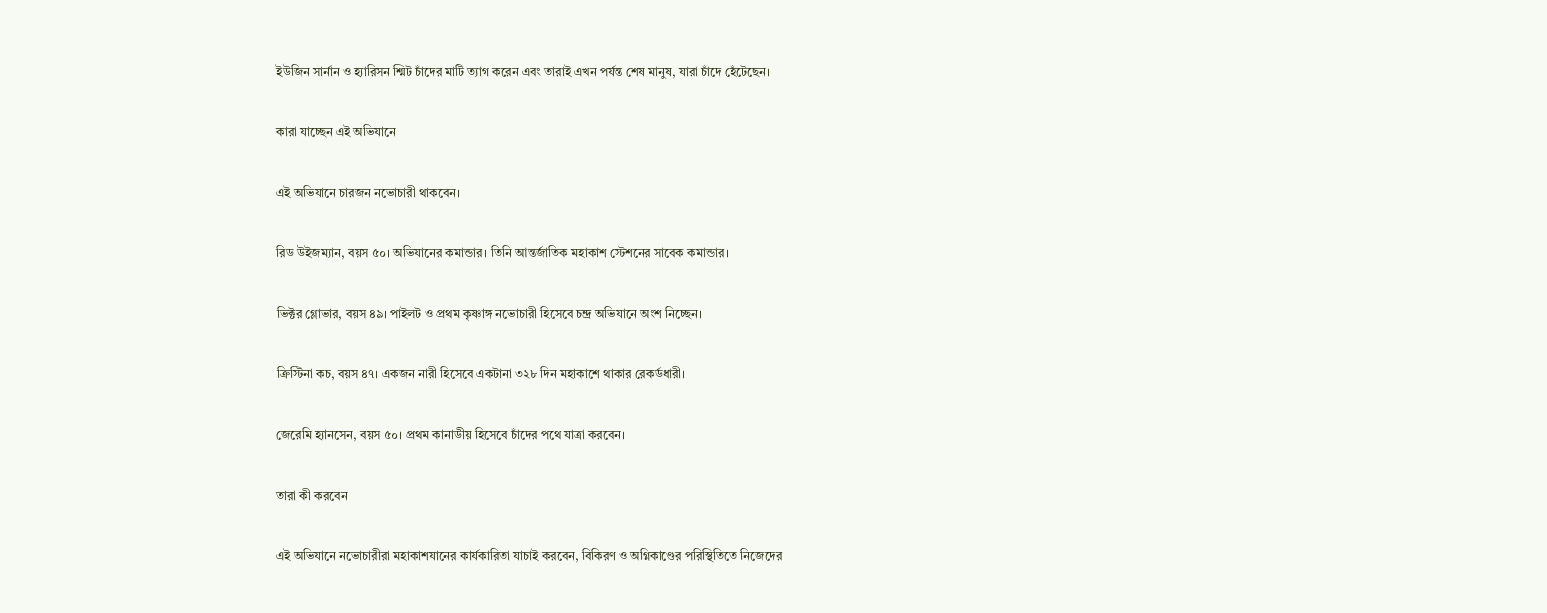ইউজিন সার্নান ও হ্যারিসন শ্মিট চাঁদের মাটি ত্যাগ করেন এবং তারাই এখন পর্যন্ত শেষ মানুষ, যারা চাঁদে হেঁটেছেন।


কারা যাচ্ছেন এই অভিযানে


এই অভিযানে চারজন নভোচারী থাকবেন।


রিড উইজম্যান, বয়স ৫০। অভিযানের কমান্ডার। তিনি আন্তর্জাতিক মহাকাশ স্টেশনের সাবেক কমান্ডার।


ভিক্টর গ্লোভার, বয়স ৪৯। পাইলট ও প্রথম কৃষ্ণাঙ্গ নভোচারী হিসেবে চন্দ্র অভিযানে অংশ নিচ্ছেন।


ক্রিস্টিনা কচ, বয়স ৪৭। একজন নারী হিসেবে একটানা ৩২৮ দিন মহাকাশে থাকার রেকর্ডধারী।


জেরেমি হ্যানসেন, বয়স ৫০। প্রথম কানাডীয় হিসেবে চাঁদের পথে যাত্রা করবেন।


তারা কী করবেন


এই অভিযানে নভোচারীরা মহাকাশযানের কার্যকারিতা যাচাই করবেন, বিকিরণ ও অগ্নিকাণ্ডের পরিস্থিতিতে নিজেদের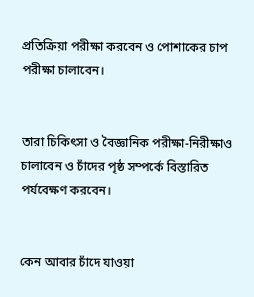প্রতিক্রিয়া পরীক্ষা করবেন ও পোশাকের চাপ পরীক্ষা চালাবেন।


তারা চিকিৎসা ও বৈজ্ঞানিক পরীক্ষা-নিরীক্ষাও চালাবেন ও চাঁদের পৃষ্ঠ সম্পর্কে বিস্তারিত পর্যবেক্ষণ করবেন।


কেন আবার চাঁদে যাওয়া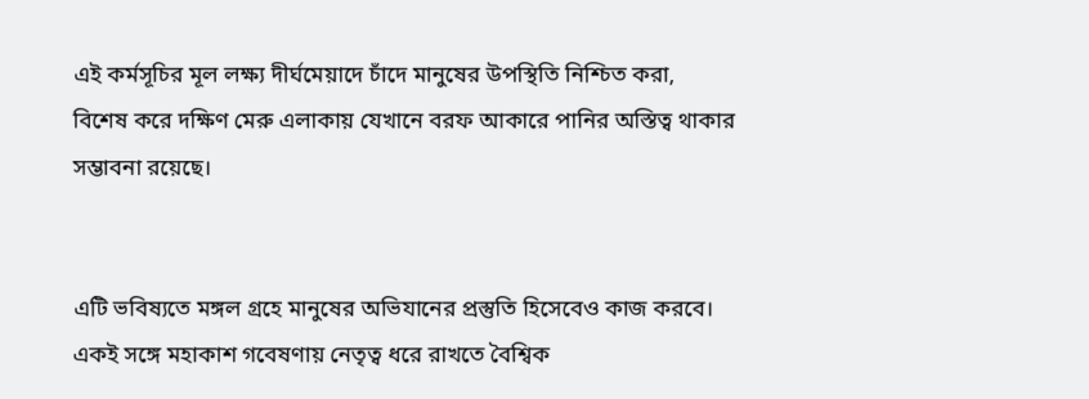এই কর্মসূচির মূল লক্ষ্য দীর্ঘমেয়াদে চাঁদে মানুষের উপস্থিতি নিশ্চিত করা, বিশেষ করে দক্ষিণ মেরু এলাকায় যেখানে বরফ আকারে পানির অস্তিত্ব থাকার সম্ভাবনা রয়েছে।


এটি ভবিষ্যতে মঙ্গল গ্রহে মানুষের অভিযানের প্রস্তুতি হিসেবেও কাজ করবে। একই সঙ্গে মহাকাশ গবেষণায় নেতৃত্ব ধরে রাখতে বৈশ্বিক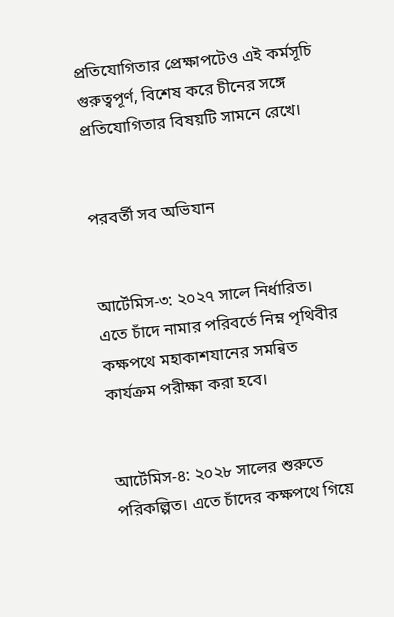প্রতিযোগিতার প্রেক্ষাপটেও এই কর্মসূচি গুরুত্বপূর্ণ, বিশেষ করে চীনের সঙ্গে প্রতিযোগিতার বিষয়টি সামনে রেখে।


পরবর্তী সব অভিযান


আর্টেমিস-৩: ২০২৭ সালে নির্ধারিত। এতে চাঁদে নামার পরিবর্তে নিম্ন পৃথিবীর কক্ষপথে মহাকাশযানের সমন্বিত কার্যক্রম পরীক্ষা করা হবে।


আর্টেমিস-৪: ২০২৮ সালের শুরুতে পরিকল্পিত। এতে চাঁদের কক্ষপথে গিয়ে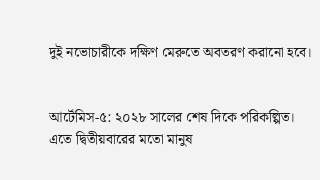দুই নভোচারীকে দক্ষিণ মেরুতে অবতরণ করানো হবে।


আর্টেমিস-৫: ২০২৮ সালের শেষ দিকে পরিকল্পিত। এতে দ্বিতীয়বারের মতো মানুষ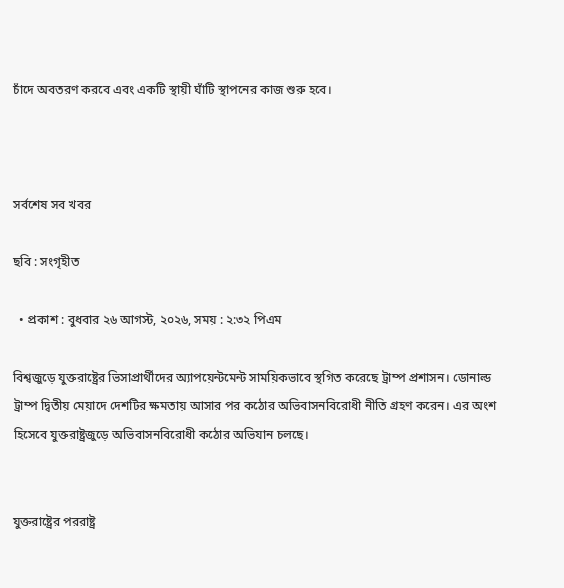চাঁদে অবতরণ করবে এবং একটি স্থায়ী ঘাঁটি স্থাপনের কাজ শুরু হবে।



সর্বশেষ সব খবর

ছবি : সংগৃহীত

  • প্রকাশ : বুধবার ২৬ আগস্ট, ২০২৬, সময় : ২:৩২ পিএম

বিশ্বজুড়ে যুক্তরাষ্ট্রের ভিসাপ্রার্থীদের অ্যাপয়েন্টমেন্ট সাময়িকভাবে স্থগিত করেছে ট্রাম্প প্রশাসন। ডোনাল্ড ট্রাম্প দ্বিতীয় মেয়াদে দেশটির ক্ষমতায় আসার পর কঠোর অভিবাসনবিরোধী নীতি গ্রহণ করেন। এর অংশ হিসেবে যুক্তরাষ্ট্রজুড়ে অভিবাসনবিরোধী কঠোর অভিযান চলছে।


যুক্তরাষ্ট্রের পররাষ্ট্র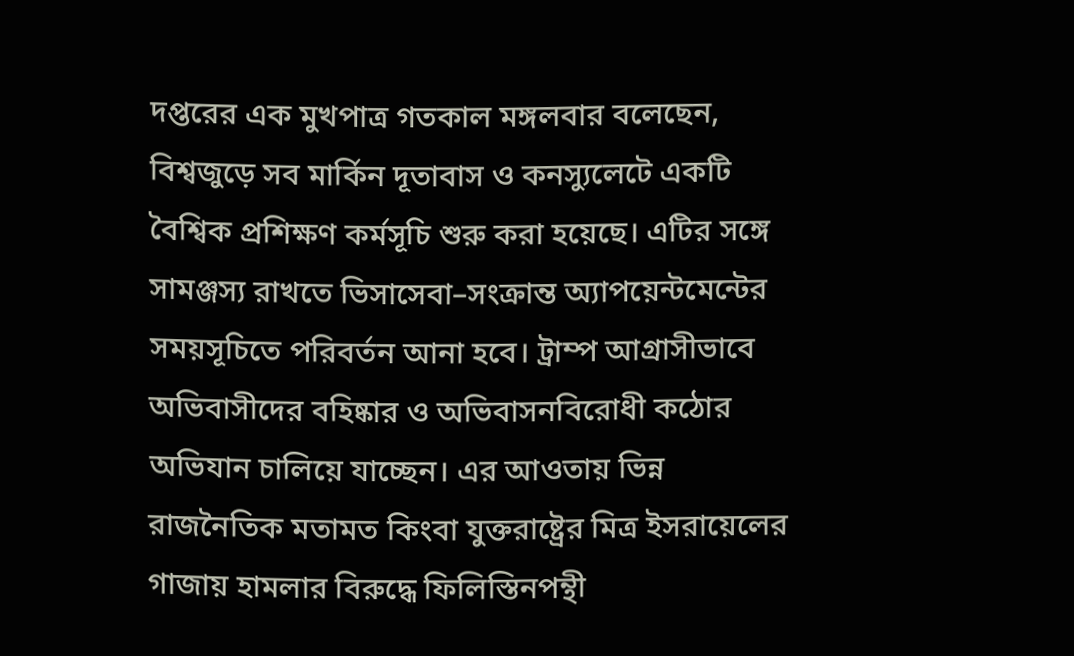দপ্তরের এক মুখপাত্র গতকাল মঙ্গলবার বলেছেন, বিশ্বজুড়ে সব মার্কিন দূতাবাস ও কনস্যুলেটে একটি বৈশ্বিক প্রশিক্ষণ কর্মসূচি শুরু করা হয়েছে। এটির সঙ্গে সামঞ্জস্য রাখতে ভিসাসেবা–সংক্রান্ত অ্যাপয়েন্টমেন্টের সময়সূচিতে পরিবর্তন আনা হবে। ট্রাম্প আগ্রাসীভাবে অভিবাসীদের বহিষ্কার ও অভিবাসনবিরোধী কঠোর অভিযান চালিয়ে যাচ্ছেন। এর আওতায় ভিন্ন রাজনৈতিক মতামত কিংবা যুক্তরাষ্ট্রের মিত্র ইসরায়েলের গাজায় হামলার বিরুদ্ধে ফিলিস্তিনপন্থী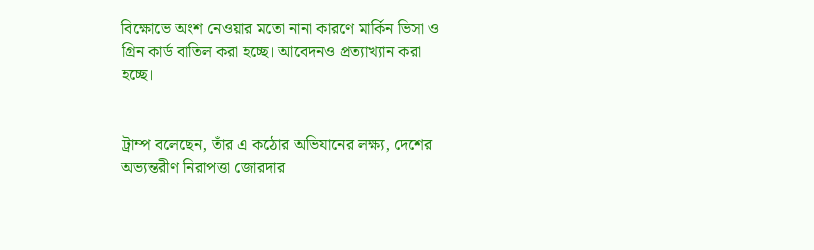বিক্ষোভে অংশ নেওয়ার মতো নানা কারণে মার্কিন ভিসা ও গ্রিন কার্ড বাতিল করা হচ্ছে। আবেদনও প্রত্যাখ্যান করা হচ্ছে।


ট্রাম্প বলেছেন, তাঁর এ কঠোর অভিযানের লক্ষ্য, দেশের অভ্যন্তরীণ নিরাপত্তা জোরদার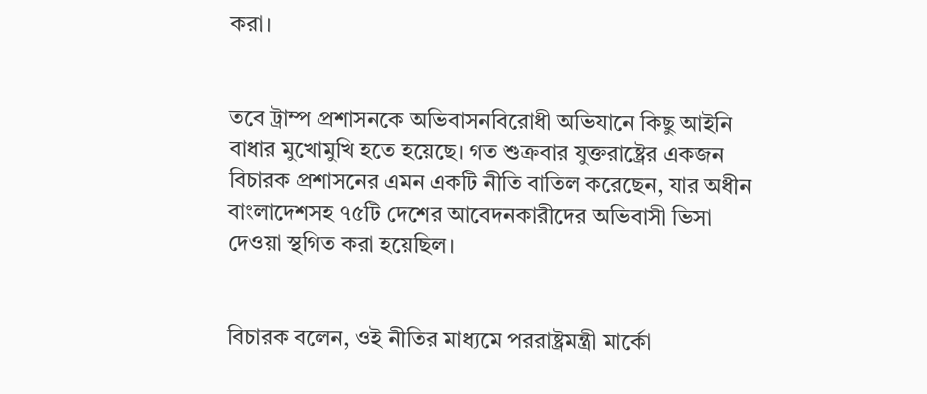করা।


তবে ট্রাম্প প্রশাসনকে অভিবাসনবিরোধী অভিযানে কিছু আইনি বাধার মুখোমুখি হতে হয়েছে। গত শুক্রবার যুক্তরাষ্ট্রের একজন বিচারক প্রশাসনের এমন একটি নীতি বাতিল করেছেন, যার অধীন বাংলাদেশসহ ৭৫টি দেশের আবেদনকারীদের অভিবাসী ভিসা দেওয়া স্থগিত করা হয়েছিল।


বিচারক বলেন, ওই নীতির মাধ্যমে পররাষ্ট্রমন্ত্রী মার্কো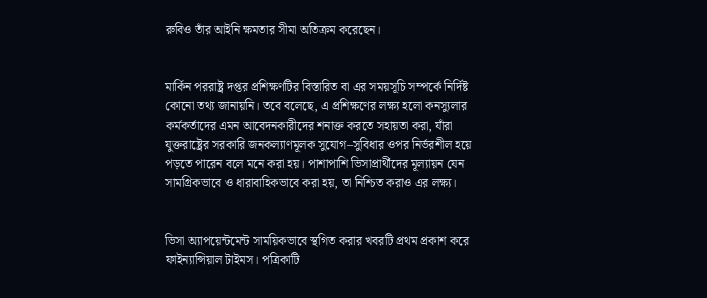রুবিও তাঁর আইনি ক্ষমতার সীমা অতিক্রম করেছেন।


মার্কিন পররাষ্ট্র দপ্তর প্রশিক্ষণটির বিস্তারিত বা এর সময়সূচি সম্পর্কে নির্দিষ্ট কোনো তথ্য জানায়নি। তবে বলেছে, এ প্রশিক্ষণের লক্ষ্য হলো কনস্যুলার কর্মকর্তাদের এমন আবেদনকারীদের শনাক্ত করতে সহায়তা করা, যাঁরা যুক্তরাষ্ট্রের সরকারি জনকল্যাণমূলক সুযোগ–সুবিধার ওপর নির্ভরশীল হয়ে পড়তে পারেন বলে মনে করা হয়। পাশাপাশি ভিসাপ্রার্থীদের মূল্যায়ন যেন সামগ্রিকভাবে ও ধারাবাহিকভাবে করা হয়, তা নিশ্চিত করাও এর লক্ষ্য।


ভিসা অ্যাপয়েন্টমেন্ট সাময়িকভাবে স্থগিত করার খবরটি প্রথম প্রকাশ করে ফাইন্যান্সিয়াল টাইমস। পত্রিকাটি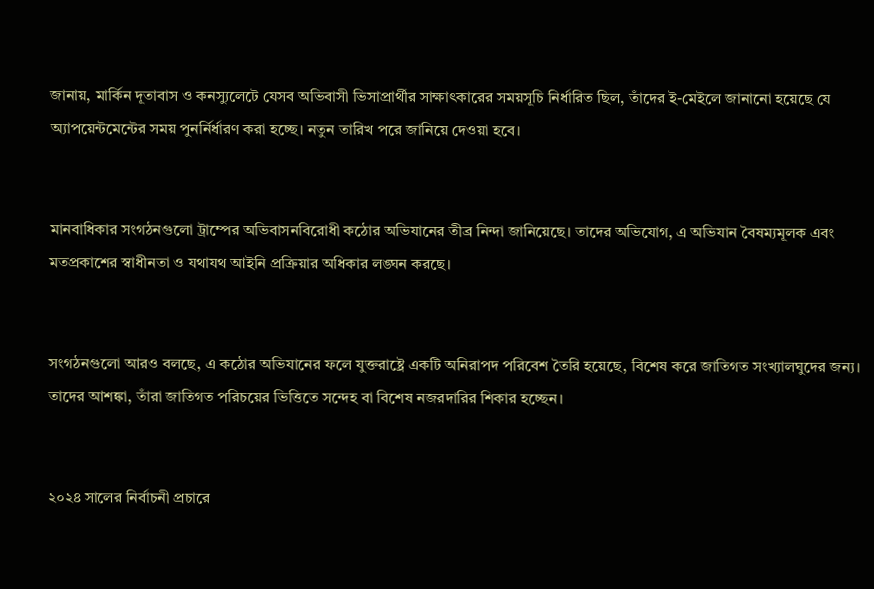জানায়, মার্কিন দূতাবাস ও কনস্যুলেটে যেসব অভিবাসী ভিসাপ্রার্থীর সাক্ষাৎকারের সময়সূচি নির্ধারিত ছিল, তাঁদের ই-মেইলে জানানো হয়েছে যে অ্যাপয়েন্টমেন্টের সময় পুনর্নির্ধারণ করা হচ্ছে। নতুন তারিখ পরে জানিয়ে দেওয়া হবে।


মানবাধিকার সংগঠনগুলো ট্রাম্পের অভিবাসনবিরোধী কঠোর অভিযানের তীব্র নিন্দা জানিয়েছে। তাদের অভিযোগ, এ অভিযান বৈষম্যমূলক এবং মতপ্রকাশের স্বাধীনতা ও যথাযথ আইনি প্রক্রিয়ার অধিকার লঙ্ঘন করছে।


সংগঠনগুলো আরও বলছে, এ কঠোর অভিযানের ফলে যুক্তরাষ্ট্রে একটি অনিরাপদ পরিবেশ তৈরি হয়েছে, বিশেষ করে জাতিগত সংখ্যালঘুদের জন্য। তাদের আশঙ্কা, তাঁরা জাতিগত পরিচয়ের ভিত্তিতে সন্দেহ বা বিশেষ নজরদারির শিকার হচ্ছেন।


২০২৪ সালের নির্বাচনী প্রচারে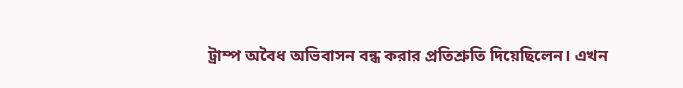ট্রাম্প অবৈধ অভিবাসন বন্ধ করার প্রতিশ্রুতি দিয়েছিলেন। এখন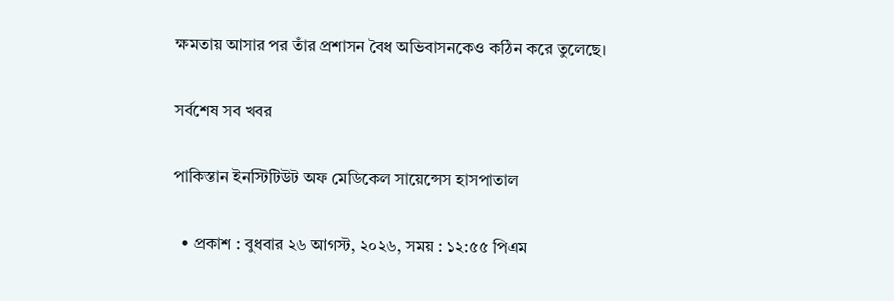ক্ষমতায় আসার পর তাঁর প্রশাসন বৈধ অভিবাসনকেও কঠিন করে তুলেছে।

সর্বশেষ সব খবর

পাকিস্তান ইনস্টিটিউট অফ মেডিকেল সায়েন্সেস হাসপাতাল

  • প্রকাশ : বুধবার ২৬ আগস্ট, ২০২৬, সময় : ১২:৫৫ পিএম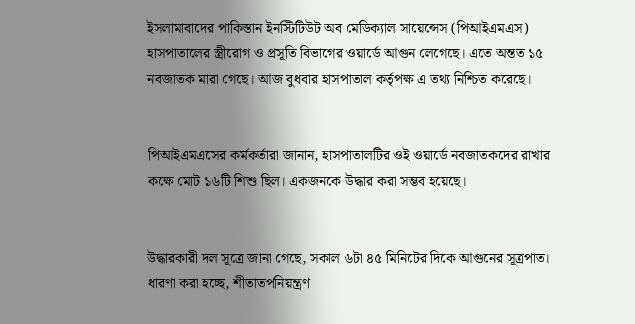ইসলামাবাদের পাকিস্তান ইনস্টিটিউট অব মেডিক্যাল সায়েন্সেস (পিআইএমএস) হাসপাতালের স্ত্রীরোগ ও প্রসূতি বিভাগের ওয়ার্ডে আগুন লেগেছে। এতে অন্তত ১৫ নবজাতক মারা গেছে। আজ বুধবার হাসপাতাল কর্তৃপক্ষ এ তথ্য নিশ্চিত করেছে।


পিআইএমএসের কর্মকর্তারা জানান, হাসপাতালটির ওই ওয়ার্ডে নবজাতকদের রাখার কক্ষে মোট ১৬টি শিশু ছিল। একজনকে উদ্ধার করা সম্ভব হয়েছে।


উদ্ধারকারী দল সূত্রে জানা গেছে, সকাল ৬টা ৪৫ মিনিটের দিকে আগুনের সূত্রপাত। ধারণা করা হচ্ছে, শীতাতপনিয়ন্ত্রণ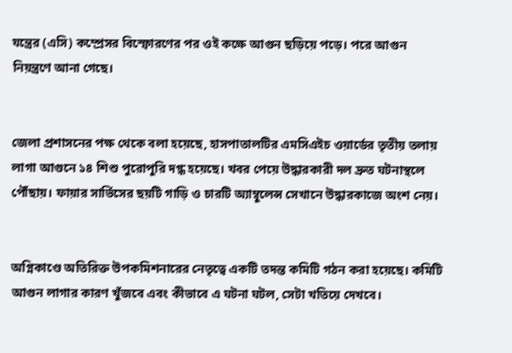যন্ত্রের (এসি) কম্প্রেসর বিস্ফোরণের পর ওই কক্ষে আগুন ছড়িয়ে পড়ে। পরে আগুন নিয়ন্ত্রণে আনা গেছে।


জেলা প্রশাসনের পক্ষ থেকে বলা হয়েছে, হাসপাতালটির এমসিএইচ ওয়ার্ডের তৃতীয় তলায় লাগা আগুনে ১৪ শিশু পুরোপুরি দগ্ধ হয়েছে। খবর পেয়ে উদ্ধারকারী দল দ্রুত ঘটনাস্থলে পৌঁছায়। ফায়ার সার্ভিসের ছয়টি গাড়ি ও চারটি অ্যাম্বুলেন্স সেখানে উদ্ধারকাজে অংশ নেয়।


অগ্নিকাণ্ডে অতিরিক্ত উপকমিশনারের নেতৃত্বে একটি তদন্ত কমিটি গঠন করা হয়েছে। কমিটি আগুন লাগার কারণ খুঁজবে এবং কীভাবে এ ঘটনা ঘটল, সেটা খতিয়ে দেখবে।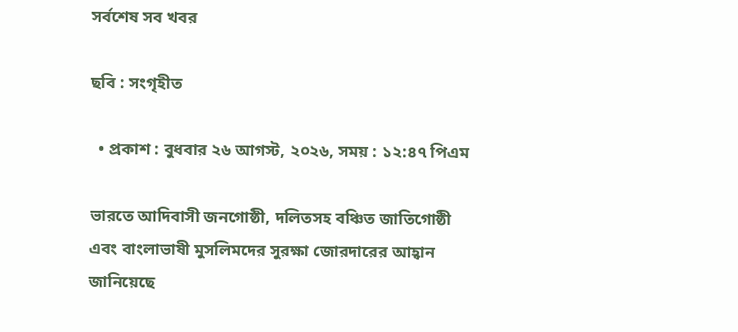সর্বশেষ সব খবর

ছবি : সংগৃহীত

  • প্রকাশ : বুধবার ২৬ আগস্ট, ২০২৬, সময় : ১২:৪৭ পিএম

ভারতে আদিবাসী জনগোষ্ঠী, দলিতসহ বঞ্চিত জাতিগোষ্ঠী এবং বাংলাভাষী মুসলিমদের সুরক্ষা জোরদারের আহ্বান জানিয়েছে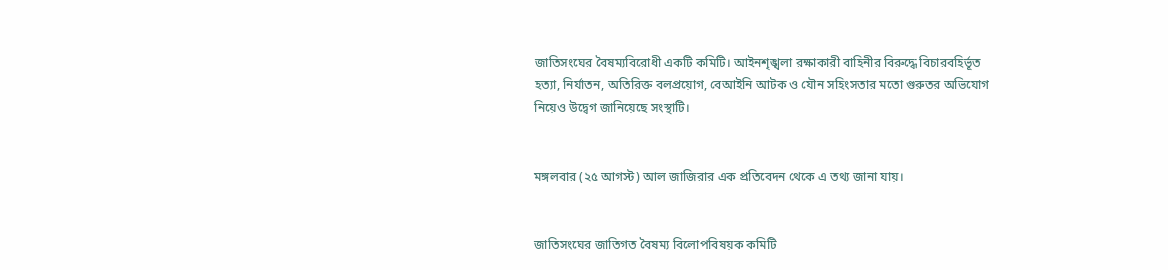জাতিসংঘের বৈষম্যবিরোধী একটি কমিটি। আইনশৃঙ্খলা রক্ষাকারী বাহিনীর বিরুদ্ধে বিচারবহির্ভূত হত্যা, নির্যাতন, অতিরিক্ত বলপ্রয়োগ, বেআইনি আটক ও যৌন সহিংসতার মতো গুরুতর অভিযোগ নিয়েও উদ্বেগ জানিয়েছে সংস্থাটি।


মঙ্গলবার (২৫ আগস্ট) আল জাজিরার এক প্রতিবেদন থেকে এ তথ্য জানা যায়।


জাতিসংঘের জাতিগত বৈষম্য বিলোপবিষয়ক কমিটি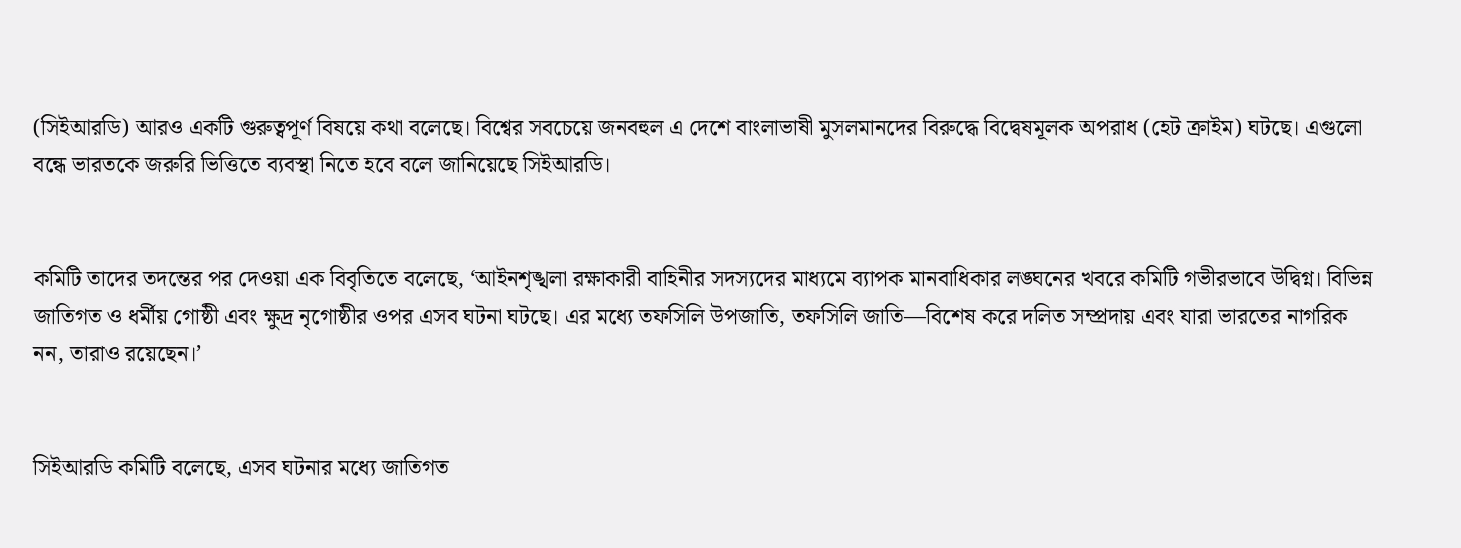(সিইআরডি) আরও একটি গুরুত্বপূর্ণ বিষয়ে কথা বলেছে। বিশ্বের সবচেয়ে জনবহুল এ দেশে বাংলাভাষী মুসলমানদের বিরুদ্ধে বিদ্বেষমূলক অপরাধ (হেট ক্রাইম) ঘটছে। এগুলো বন্ধে ভারতকে জরুরি ভিত্তিতে ব্যবস্থা নিতে হবে বলে জানিয়েছে সিইআরডি।


কমিটি তাদের তদন্তের পর দেওয়া এক বিবৃতিতে বলেছে, ‘আইনশৃঙ্খলা রক্ষাকারী বাহিনীর সদস্যদের মাধ্যমে ব্যাপক মানবাধিকার লঙ্ঘনের খবরে কমিটি গভীরভাবে উদ্বিগ্ন। বিভিন্ন জাতিগত ও ধর্মীয় গোষ্ঠী এবং ক্ষুদ্র নৃগোষ্ঠীর ওপর এসব ঘটনা ঘটছে। এর মধ্যে তফসিলি উপজাতি, তফসিলি জাতি—বিশেষ করে দলিত সম্প্রদায় এবং যারা ভারতের নাগরিক নন, তারাও রয়েছেন।’


সিইআরডি কমিটি বলেছে, এসব ঘটনার মধ্যে জাতিগত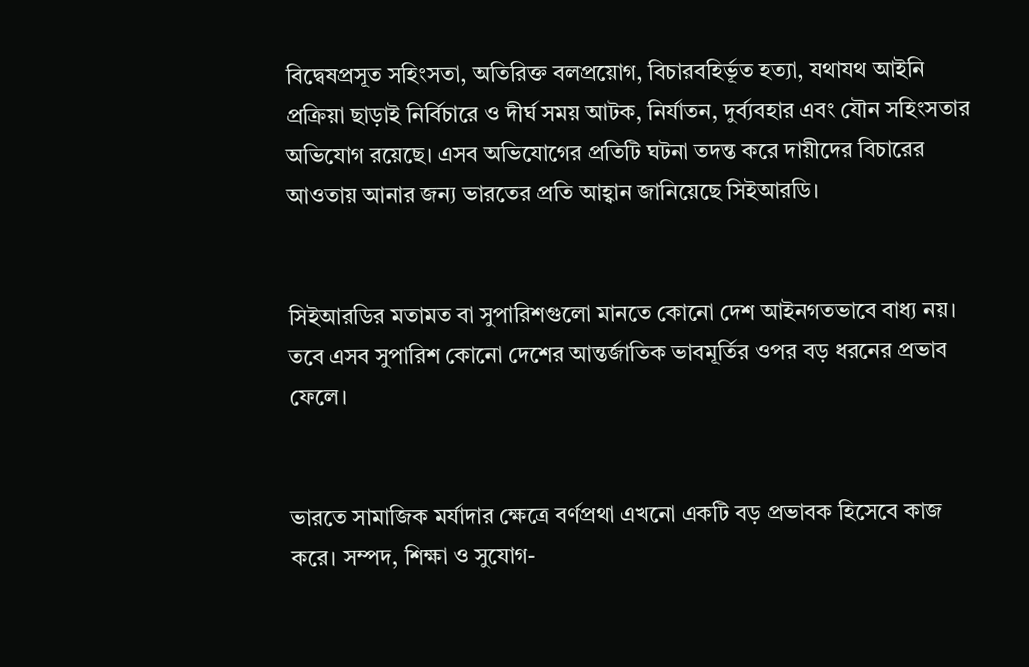বিদ্বেষপ্রসূত সহিংসতা, অতিরিক্ত বলপ্রয়োগ, বিচারবহির্ভূত হত্যা, যথাযথ আইনি প্রক্রিয়া ছাড়াই নির্বিচারে ও দীর্ঘ সময় আটক, নির্যাতন, দুর্ব্যবহার এবং যৌন সহিংসতার অভিযোগ রয়েছে। এসব অভিযোগের প্রতিটি ঘটনা তদন্ত করে দায়ীদের বিচারের আওতায় আনার জন্য ভারতের প্রতি আহ্বান জানিয়েছে সিইআরডি।


সিইআরডির মতামত বা সুপারিশগুলো মানতে কোনো দেশ আইনগতভাবে বাধ্য নয়। তবে এসব সুপারিশ কোনো দেশের আন্তর্জাতিক ভাবমূর্তির ওপর বড় ধরনের প্রভাব ফেলে।


ভারতে সামাজিক মর্যাদার ক্ষেত্রে বর্ণপ্রথা এখনো একটি বড় প্রভাবক হিসেবে কাজ করে। সম্পদ, শিক্ষা ও সুযোগ-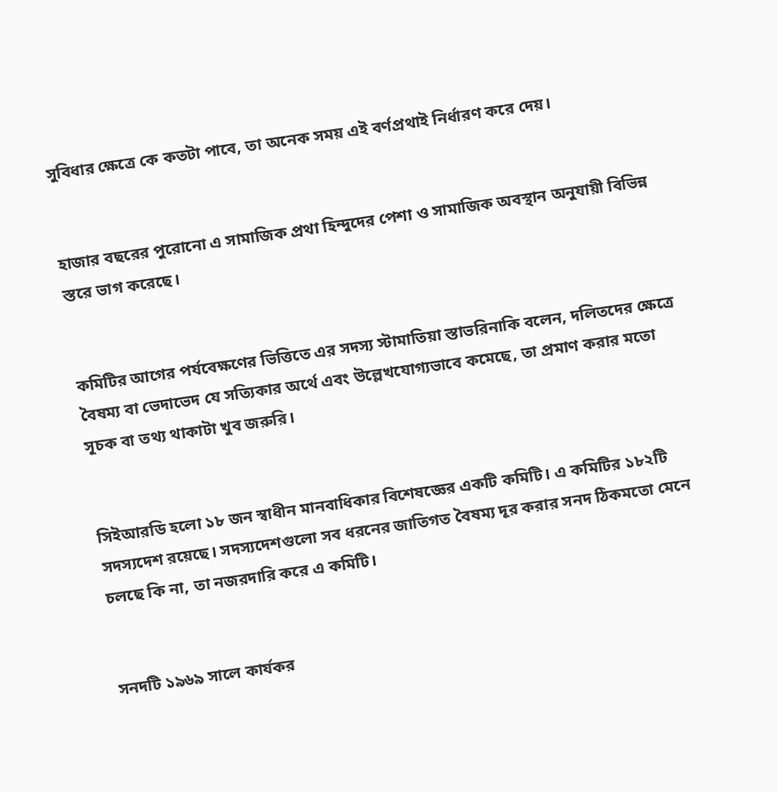সুবিধার ক্ষেত্রে কে কতটা পাবে, তা অনেক সময় এই বর্ণপ্রথাই নির্ধারণ করে দেয়।


হাজার বছরের পুরোনো এ সামাজিক প্রথা হিন্দুদের পেশা ও সামাজিক অবস্থান অনুযায়ী বিভিন্ন স্তরে ভাগ করেছে।


কমিটির আগের পর্যবেক্ষণের ভিত্তিতে এর সদস্য স্টামাতিয়া স্তাভরিনাকি বলেন, দলিতদের ক্ষেত্রে বৈষম্য বা ভেদাভেদ যে সত্যিকার অর্থে এবং উল্লেখযোগ্যভাবে কমেছে, তা প্রমাণ করার মতো সূচক বা তথ্য থাকাটা খুব জরুরি।


সিইআরডি হলো ১৮ জন স্বাধীন মানবাধিকার বিশেষজ্ঞের একটি কমিটি। এ কমিটির ১৮২টি সদস্যদেশ রয়েছে। সদস্যদেশগুলো সব ধরনের জাতিগত বৈষম্য দূর করার সনদ ঠিকমতো মেনে চলছে কি না, তা নজরদারি করে এ কমিটি।


সনদটি ১৯৬৯ সালে কার্যকর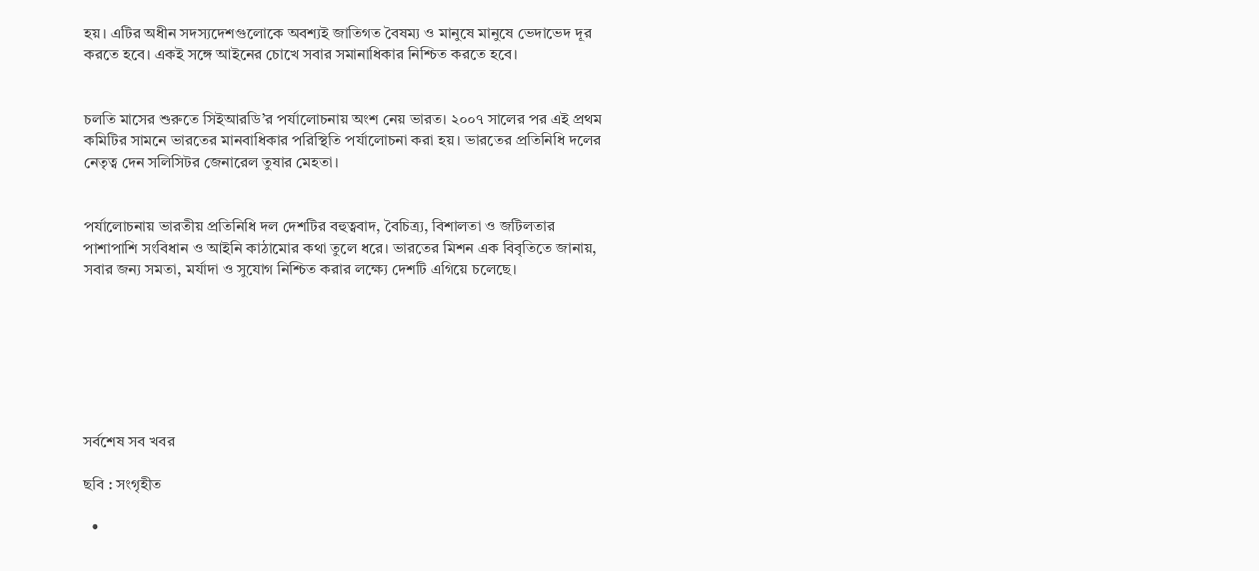হয়। এটির অধীন সদস্যদেশগুলোকে অবশ্যই জাতিগত বৈষম্য ও মানুষে মানুষে ভেদাভেদ দূর করতে হবে। একই সঙ্গে আইনের চোখে সবার সমানাধিকার নিশ্চিত করতে হবে।


চলতি মাসের শুরুতে সিইআরডি’র পর্যালোচনায় অংশ নেয় ভারত। ২০০৭ সালের পর এই প্রথম কমিটির সামনে ভারতের মানবাধিকার পরিস্থিতি পর্যালোচনা করা হয়। ভারতের প্রতিনিধি দলের নেতৃত্ব দেন সলিসিটর জেনারেল তুষার মেহতা।


পর্যালোচনায় ভারতীয় প্রতিনিধি দল দেশটির বহুত্ববাদ, বৈচিত্র্য, বিশালতা ও জটিলতার পাশাপাশি সংবিধান ও আইনি কাঠামোর কথা তুলে ধরে। ভারতের মিশন এক বিবৃতিতে জানায়, সবার জন্য সমতা, মর্যাদা ও সুযোগ নিশ্চিত করার লক্ষ্যে দেশটি এগিয়ে চলেছে।







সর্বশেষ সব খবর

ছবি : সংগৃহীত

  •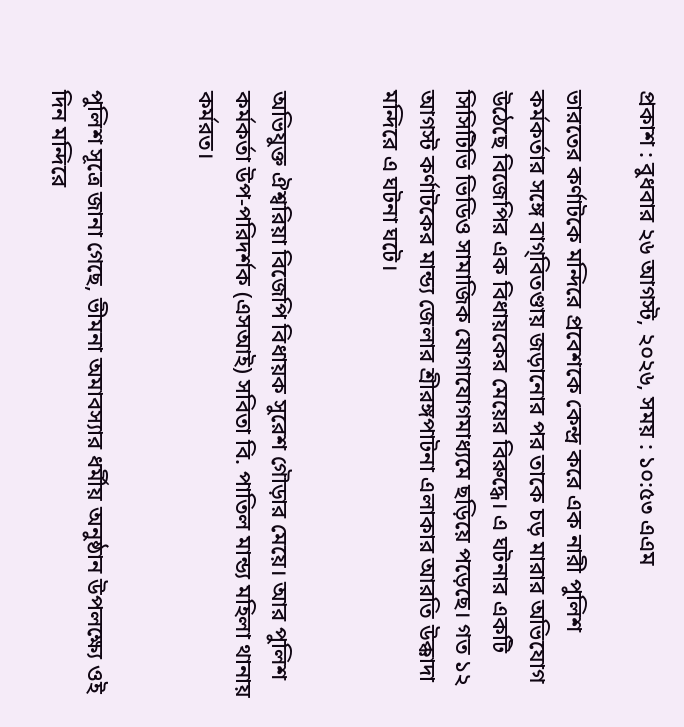প্রকাশ : বুধবার ২৬ আগস্ট, ২০২৬, সময় : ১০:৫৩ এএম

ভারতের কর্ণাটকে মন্দিরে প্রবেশকে কেন্দ্র করে এক নারী পুলিশ কর্মকর্তার সঙ্গে বাগ্‌বিতণ্ডায় জড়ানোর পর তাকে চড় মারার অভিযোগ উঠেছে বিজেপির এক বিধায়কের মেয়ের বিরুদ্ধে। এ ঘটনার একটি সিসিটিভি ভিডিও সামাজিক যোগাযোগমাধ্যমে ছড়িয়ে পড়েছে। গত ১২ আগস্ট কর্ণাটকের মান্ড্য জেলার শ্রীরঙ্গপাটনা এলাকার আরতি উক্কাদা মন্দিরে এ ঘটনা ঘটে।


অভিযুক্ত ঐশ্বরিয়া বিজেপি বিধায়ক সুরেশ গৌড়ার মেয়ে। আর পুলিশ কর্মকর্তা উপ-পরিদর্শক (এসআই) সবিতা বি. পাতিল মান্ড্য মহিলা থানায় কর্মরত।


পুলিশ সূত্রে জানা গেছে, ভীমনা অমাবস্যার ধর্মীয় অনুষ্ঠান উপলক্ষ্যে ওই দিন মন্দিরে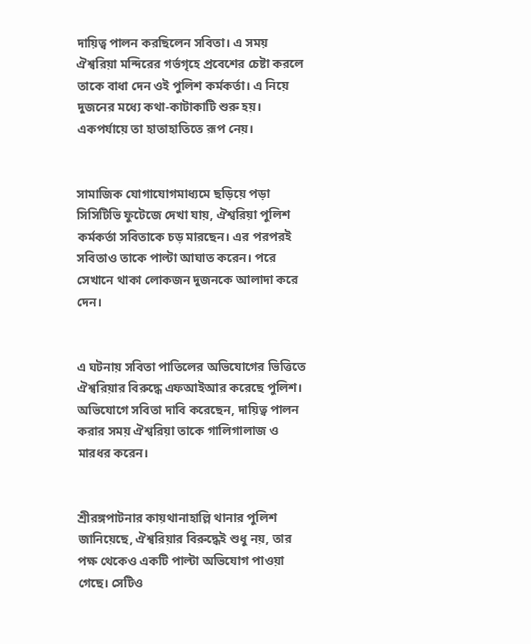দায়িত্ব পালন করছিলেন সবিতা। এ সময় ঐশ্বরিয়া মন্দিরের গর্ভগৃহে প্রবেশের চেষ্টা করলে তাকে বাধা দেন ওই পুলিশ কর্মকর্তা। এ নিয়ে দুজনের মধ্যে কথা-কাটাকাটি শুরু হয়। একপর্যায়ে তা হাতাহাতিতে রূপ নেয়।


সামাজিক যোগাযোগমাধ্যমে ছড়িয়ে পড়া সিসিটিভি ফুটেজে দেখা যায়, ঐশ্বরিয়া পুলিশ কর্মকর্তা সবিতাকে চড় মারছেন। এর পরপরই সবিতাও তাকে পাল্টা আঘাত করেন। পরে সেখানে থাকা লোকজন দুজনকে আলাদা করে দেন।


এ ঘটনায় সবিতা পাতিলের অভিযোগের ভিত্তিতে ঐশ্বরিয়ার বিরুদ্ধে এফআইআর করেছে পুলিশ। অভিযোগে সবিতা দাবি করেছেন, দায়িত্ব পালন করার সময় ঐশ্বরিয়া তাকে গালিগালাজ ও মারধর করেন।


শ্রীরঙ্গপাটনার কায়থানাহাল্লি থানার পুলিশ জানিয়েছে, ঐশ্বরিয়ার বিরুদ্ধেই শুধু নয়, তার পক্ষ থেকেও একটি পাল্টা অভিযোগ পাওয়া গেছে। সেটিও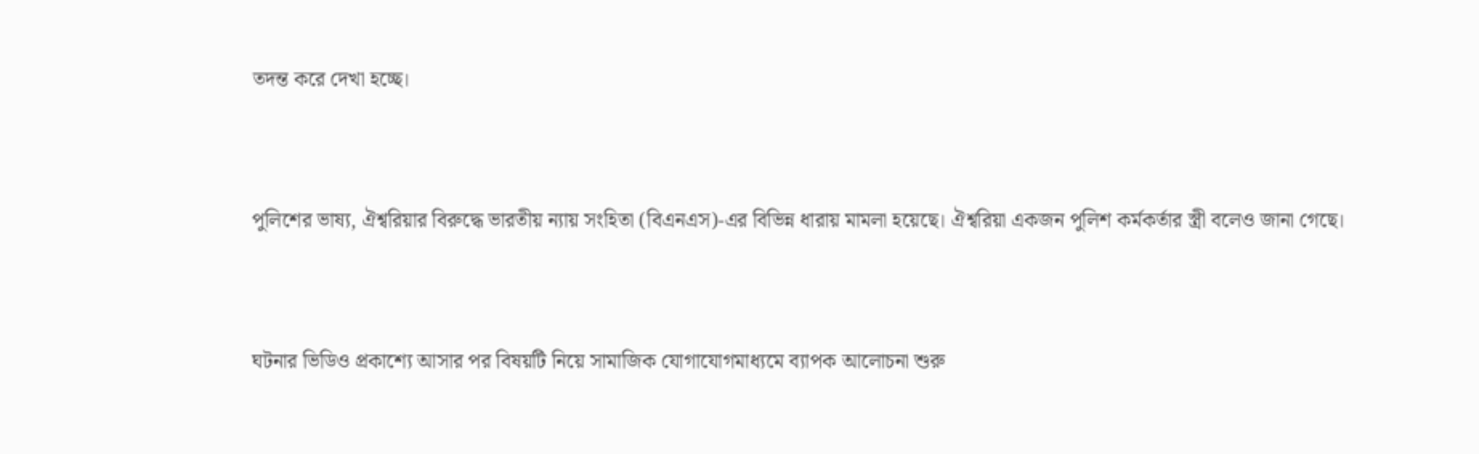তদন্ত করে দেখা হচ্ছে।


পুলিশের ভাষ্য, ঐশ্বরিয়ার বিরুদ্ধে ভারতীয় ন্যায় সংহিতা (বিএনএস)-এর বিভিন্ন ধারায় মামলা হয়েছে। ঐশ্বরিয়া একজন পুলিশ কর্মকর্তার স্ত্রী বলেও জানা গেছে।


ঘটনার ভিডিও প্রকাশ্যে আসার পর বিষয়টি নিয়ে সামাজিক যোগাযোগমাধ্যমে ব্যাপক আলোচনা শুরু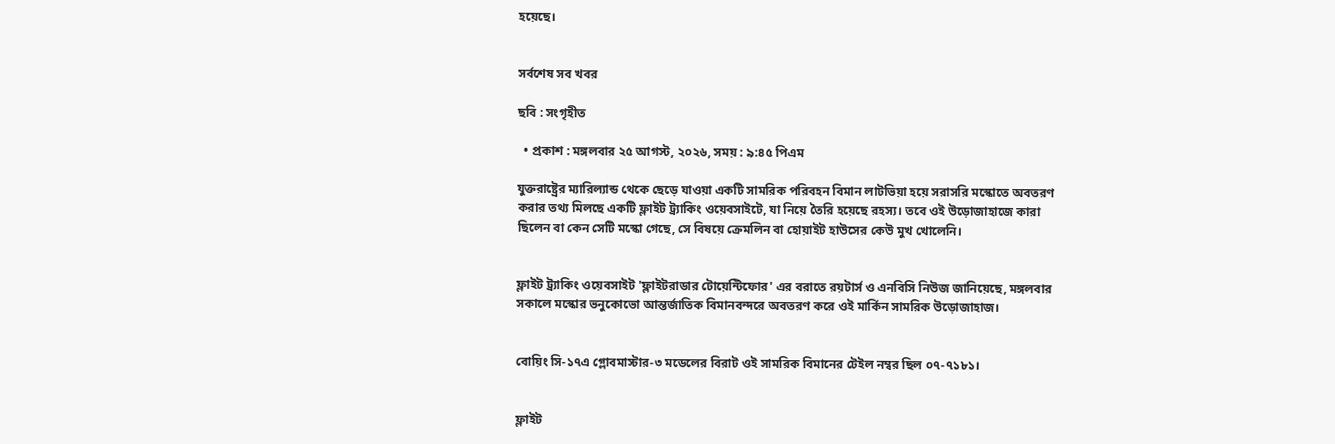হয়েছে।


সর্বশেষ সব খবর

ছবি : সংগৃহীত

  • প্রকাশ : মঙ্গলবার ২৫ আগস্ট, ২০২৬, সময় : ৯:৪৫ পিএম

যুক্তরাষ্ট্রের ম্যারিল্যান্ড থেকে ছেড়ে যাওয়া একটি সামরিক পরিবহন বিমান লাটভিয়া হয়ে সরাসরি মস্কোতে অবতরণ করার তথ্য মিলছে একটি ফ্লাইট ট্র্যাকিং ওয়েবসাইটে, যা নিয়ে তৈরি হয়েছে রহস্য। তবে ওই উড়োজাহাজে কারা ছিলেন বা কেন সেটি মস্কো গেছে, সে বিষয়ে ক্রেমলিন বা হোয়াইট হাউসের কেউ মুখ খোলেনি।


ফ্লাইট ট্র্যাকিং ওয়েবসাইট 'ফ্লাইটরাডার টোয়েন্টিফোর' এর বরাতে রয়টার্স ও এনবিসি নিউজ জানিয়েছে, মঙ্গলবার সকালে মস্কোর ভনুকোভো আন্তর্জাতিক বিমানবন্দরে অবতরণ করে ওই মার্কিন সামরিক উড়োজাহাজ।


বোয়িং সি-১৭এ গ্লোবমাস্টার-৩ মডেলের বিরাট ওই সামরিক বিমানের টেইল নম্বর ছিল ০৭-৭১৮১।


ফ্লাইট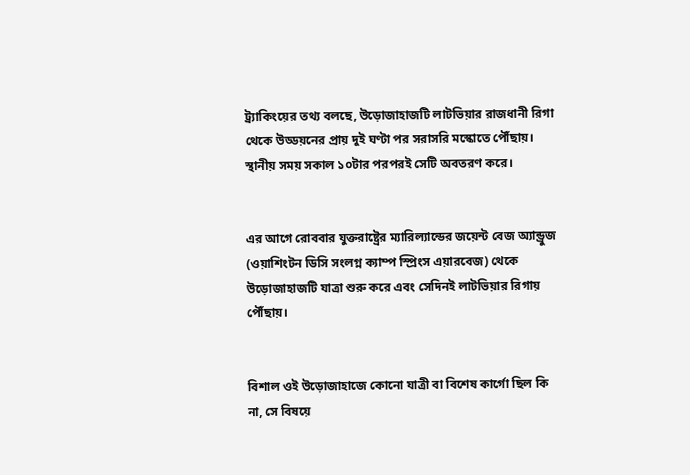ট্র্যাকিংয়ের তথ্য বলছে, উড়োজাহাজটি লাটভিয়ার রাজধানী রিগা থেকে উড্ডয়নের প্রায় দুই ঘণ্টা পর সরাসরি মস্কোতে পৌঁছায়। স্থানীয় সময় সকাল ১০টার পরপরই সেটি অবতরণ করে।


এর আগে রোববার যুক্তরাষ্ট্রের ম্যারিল্যান্ডের জয়েন্ট বেজ অ্যান্ড্রুজ (ওয়াশিংটন ডিসি সংলগ্ন ক্যাম্প স্প্রিংস এয়ারবেজ) থেকে উড়োজাহাজটি যাত্রা শুরু করে এবং সেদিনই লাটভিয়ার রিগায় পৌঁছায়।


বিশাল ওই উড়োজাহাজে কোনো যাত্রী বা বিশেষ কার্গো ছিল কি না, সে বিষয়ে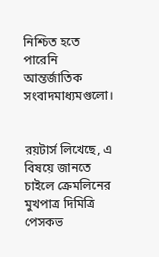নিশ্চিত হতে পারেনি আন্তর্জাতিক সংবাদমাধ্যমগুলো।


রয়টার্স লিখেছে, এ বিষয়ে জানতে চাইলে ক্রেমলিনের মুখপাত্র দিমিত্রি পেসকভ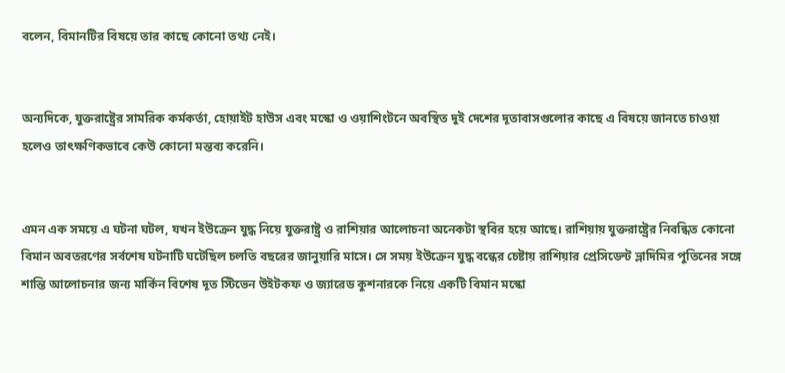বলেন, বিমানটির বিষয়ে তার কাছে কোনো তথ্য নেই।


অন্যদিকে, যুক্তরাষ্ট্রের সামরিক কর্মকর্তা, হোয়াইট হাউস এবং মস্কো ও ওয়াশিংটনে অবস্থিত দুই দেশের দূতাবাসগুলোর কাছে এ বিষয়ে জানতে চাওয়া হলেও তাৎক্ষণিকভাবে কেউ কোনো মন্তব্য করেনি।


এমন এক সময়ে এ ঘটনা ঘটল, যখন ইউক্রেন যুদ্ধ নিয়ে যুক্তরাষ্ট্র ও রাশিয়ার আলোচনা অনেকটা স্থবির হয়ে আছে। রাশিয়ায় যুক্তরাষ্ট্রের নিবন্ধিত কোনো বিমান অবতরণের সর্বশেষ ঘটনাটি ঘটেছিল চলতি বছরের জানুয়ারি মাসে। সে সময় ইউক্রেন যুদ্ধ বন্ধের চেষ্টায় রাশিয়ার প্রেসিডেন্ট ভ্লাদিমির পুতিনের সঙ্গে শান্তি আলোচনার জন্য মার্কিন বিশেষ দূত স্টিভেন উইটকফ ও জ্যারেড কুশনারকে নিয়ে একটি বিমান মস্কো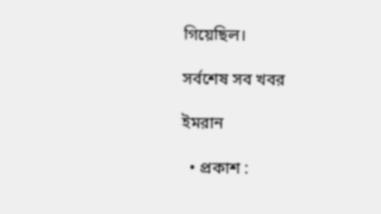গিয়েছিল।

সর্বশেষ সব খবর

ইমরান

  • প্রকাশ :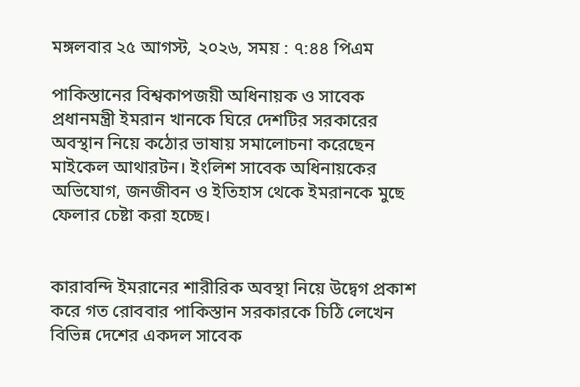মঙ্গলবার ২৫ আগস্ট, ২০২৬, সময় : ৭:৪৪ পিএম

পাকিস্তানের বিশ্বকাপজয়ী অধিনায়ক ও সাবেক প্রধানমন্ত্রী ইমরান খানকে ঘিরে দেশটির সরকারের অবস্থান নিয়ে কঠোর ভাষায় সমালোচনা করেছেন মাইকেল আথারটন। ইংলিশ সাবেক অধিনায়কের অভিযোগ, জনজীবন ও ইতিহাস থেকে ইমরানকে মুছে ফেলার চেষ্টা করা হচ্ছে।


কারাবন্দি ইমরানের শারীরিক অবস্থা নিয়ে উদ্বেগ প্রকাশ করে গত রোববার পাকিস্তান সরকারকে চিঠি লেখেন বিভিন্ন দেশের একদল সাবেক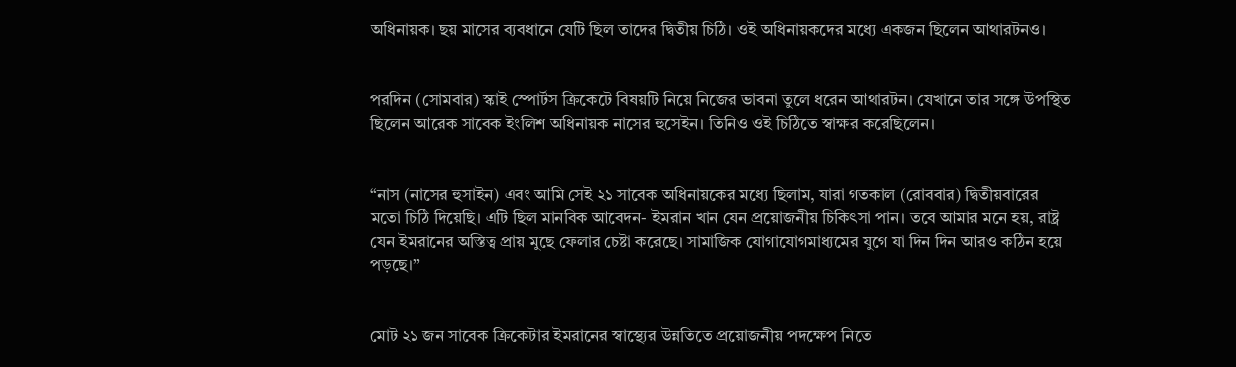অধিনায়ক। ছয় মাসের ব্যবধানে যেটি ছিল তাদের দ্বিতীয় চিঠি। ওই অধিনায়কদের মধ্যে একজন ছিলেন আথারটনও।


পরদিন (সোমবার) স্কাই স্পোর্টস ক্রিকেটে বিষয়টি নিয়ে নিজের ভাবনা তুলে ধরেন আথারটন। যেখানে তার সঙ্গে উপস্থিত ছিলেন আরেক সাবেক ইংলিশ অধিনায়ক নাসের হুসেইন। তিনিও ওই চিঠিতে স্বাক্ষর করেছিলেন।


“নাস (নাসের হুসাইন) এবং আমি সেই ২১ সাবেক অধিনায়কের মধ্যে ছিলাম, যারা গতকাল (রোববার) দ্বিতীয়বারের মতো চিঠি দিয়েছি। এটি ছিল মানবিক আবেদন- ইমরান খান যেন প্রয়োজনীয় চিকিৎসা পান। তবে আমার মনে হয়, রাষ্ট্র যেন ইমরানের অস্তিত্ব প্রায় মুছে ফেলার চেষ্টা করেছে। সামাজিক যোগাযোগমাধ্যমের যুগে যা দিন দিন আরও কঠিন হয়ে পড়ছে।”


মোট ২১ জন সাবেক ক্রিকেটার ইমরানের স্বাস্থ্যের উন্নতিতে প্রয়োজনীয় পদক্ষেপ নিতে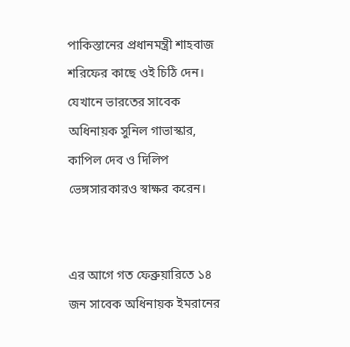পাকিস্তানের প্রধানমন্ত্রী শাহবাজ শরিফের কাছে ওই চিঠি দেন। যেখানে ভারতের সাবেক অধিনায়ক সুনিল গাভাস্কার, কাপিল দেব ও দিলিপ ভেঙ্গসারকারও স্বাক্ষর করেন।


এর আগে গত ফেব্রুয়ারিতে ১৪ জন সাবেক অধিনায়ক ইমরানের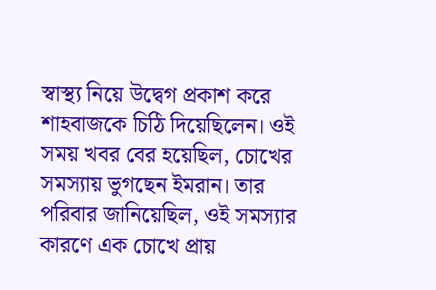স্বাস্থ্য নিয়ে উদ্বেগ প্রকাশ করে শাহবাজকে চিঠি দিয়েছিলেন। ওই সময় খবর বের হয়েছিল, চোখের সমস্যায় ভুগছেন ইমরান। তার পরিবার জানিয়েছিল, ওই সমস্যার কারণে এক চোখে প্রায়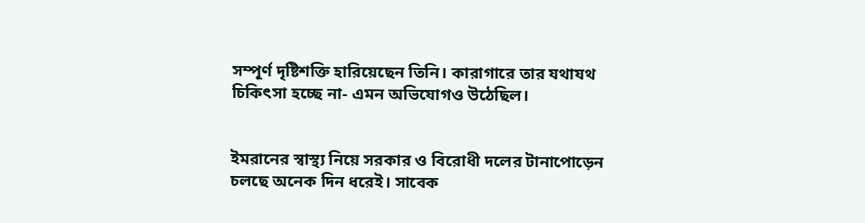সম্পূর্ণ দৃষ্টিশক্তি হারিয়েছেন তিনি। কারাগারে তার যথাযথ চিকিৎসা হচ্ছে না- এমন অভিযোগও উঠেছিল।


ইমরানের স্বাস্থ্য নিয়ে সরকার ও বিরোধী দলের টানাপোড়েন চলছে অনেক দিন ধরেই। সাবেক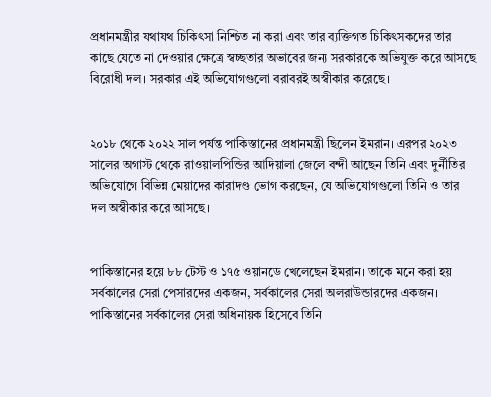প্রধানমন্ত্রীর যথাযথ চিকিৎসা নিশ্চিত না করা এবং তার ব্যক্তিগত চিকিৎসকদের তার কাছে যেতে না দেওয়ার ক্ষেত্রে স্বচ্ছতার অভাবের জন্য সরকারকে অভিযুক্ত করে আসছে বিরোধী দল। সরকার এই অভিযোগগুলো বরাবরই অস্বীকার করেছে।


২০১৮ থেকে ২০২২ সাল পর্যন্ত পাকিস্তানের প্রধানমন্ত্রী ছিলেন ইমরান। এরপর ২০২৩ সালের অগাস্ট থেকে রাওয়ালপিন্ডির আদিয়ালা জেলে বন্দী আছেন তিনি এবং দুর্নীতির অভিযোগে বিভিন্ন মেয়াদের কারাদণ্ড ভোগ করছেন, যে অভিযোগগুলো তিনি ও তার দল অস্বীকার করে আসছে।


পাকিস্তানের হয়ে ৮৮ টেস্ট ও ১৭৫ ওয়ানডে খেলেছেন ইমরান। তাকে মনে করা হয় সর্বকালের সেরা পেসারদের একজন, সর্বকালের সেরা অলরাউন্ডারদের একজন। পাকিস্তানের সর্বকালের সেরা অধিনায়ক হিসেবে তিনি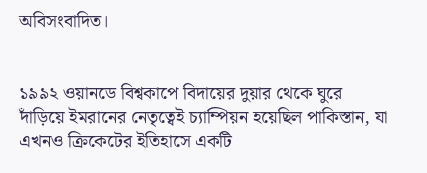অবিসংবাদিত।


১৯৯২ ওয়ানডে বিশ্বকাপে বিদায়ের দুয়ার থেকে ঘুরে দাঁড়িয়ে ইমরানের নেতৃত্বেই চ্যাম্পিয়ন হয়েছিল পাকিস্তান, যা এখনও ক্রিকেটের ইতিহাসে একটি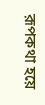রূপকথা হয়ে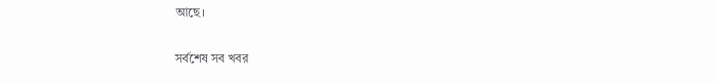আছে।

সর্বশেষ সব খবর